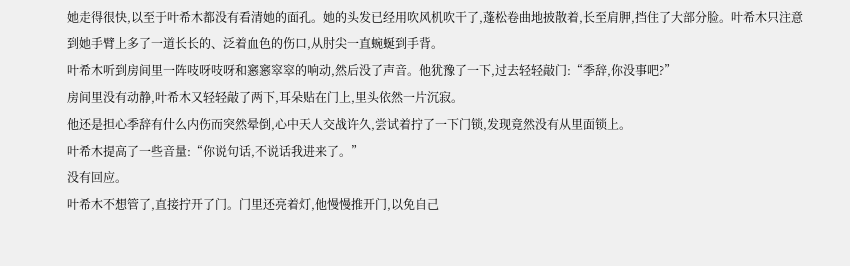她走得很快,以至于叶希木都没有看清她的面孔。她的头发已经用吹风机吹干了,蓬松卷曲地披散着,长至肩胛,挡住了大部分脸。叶希木只注意到她手臂上多了一道长长的、泛着血色的伤口,从肘尖一直蜿蜒到手背。
叶希木听到房间里一阵吱呀吱呀和窸窸窣窣的响动,然后没了声音。他犹豫了一下,过去轻轻敲门:“季辞,你没事吧?”
房间里没有动静,叶希木又轻轻敲了两下,耳朵贴在门上,里头依然一片沉寂。
他还是担心季辞有什么内伤而突然晕倒,心中天人交战许久,尝试着拧了一下门锁,发现竟然没有从里面锁上。
叶希木提高了一些音量:“你说句话,不说话我进来了。”
没有回应。
叶希木不想管了,直接拧开了门。门里还亮着灯,他慢慢推开门,以免自己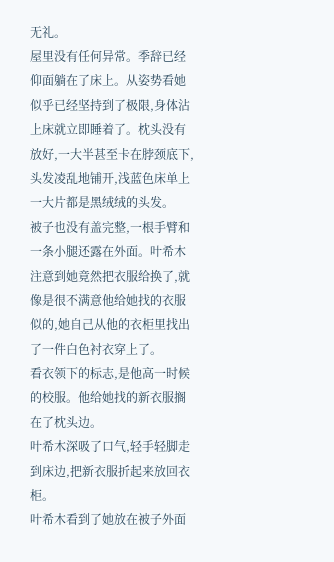无礼。
屋里没有任何异常。季辞已经仰面躺在了床上。从姿势看她似乎已经坚持到了极限,身体沾上床就立即睡着了。枕头没有放好,一大半甚至卡在脖颈底下,头发凌乱地铺开,浅蓝色床单上一大片都是黑绒绒的头发。
被子也没有盖完整,一根手臂和一条小腿还露在外面。叶希木注意到她竟然把衣服给换了,就像是很不满意他给她找的衣服似的,她自己从他的衣柜里找出了一件白色衬衣穿上了。
看衣领下的标志,是他高一时候的校服。他给她找的新衣服搁在了枕头边。
叶希木深吸了口气,轻手轻脚走到床边,把新衣服折起来放回衣柜。
叶希木看到了她放在被子外面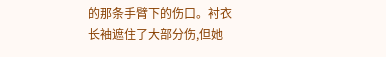的那条手臂下的伤口。衬衣长袖遮住了大部分伤,但她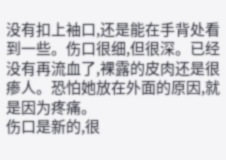没有扣上袖口,还是能在手背处看到一些。伤口很细,但很深。已经没有再流血了,裸露的皮肉还是很瘆人。恐怕她放在外面的原因,就是因为疼痛。
伤口是新的,很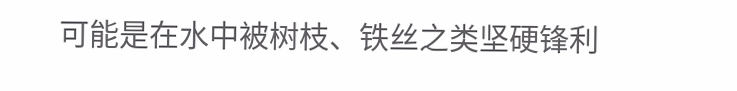可能是在水中被树枝、铁丝之类坚硬锋利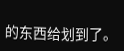的东西给划到了。